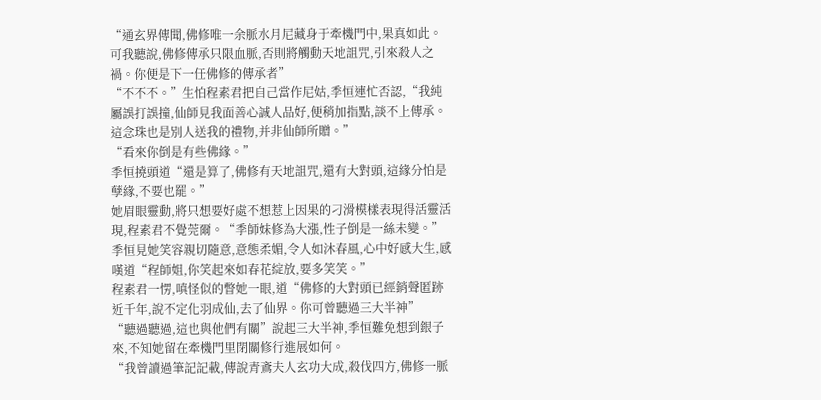“通玄界傳聞,佛修唯一余脈水月尼藏身于牽機門中,果真如此。可我聽說,佛修傳承只限血脈,否則將觸動天地詛咒,引來殺人之禍。你便是下一任佛修的傳承者”
“不不不。”生怕程素君把自己當作尼姑,季恒連忙否認,“我純屬誤打誤撞,仙師見我面善心誠人品好,便稍加指點,談不上傳承。這念珠也是別人送我的禮物,并非仙師所贈。”
“看來你倒是有些佛緣。”
季恒撓頭道“還是算了,佛修有天地詛咒,還有大對頭,這緣分怕是孽緣,不要也罷。”
她眉眼靈動,將只想要好處不想惹上因果的刁滑模樣表現得活靈活現,程素君不覺莞爾。“季師妹修為大漲,性子倒是一絲未變。”
季恒見她笑容親切隨意,意態柔媚,令人如沐春風,心中好感大生,感嘆道“程師姐,你笑起來如春花綻放,要多笑笑。”
程素君一愣,嗔怪似的瞥她一眼,道“佛修的大對頭已經銷聲匿跡近千年,說不定化羽成仙,去了仙界。你可曾聽過三大半神”
“聽過聽過,這也與他們有關”說起三大半神,季恒難免想到銀子來,不知她留在牽機門里閉關修行進展如何。
“我曾讀過筆記記載,傳說青鴍夫人玄功大成,殺伐四方,佛修一脈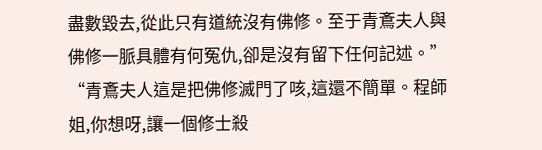盡數毀去,從此只有道統沒有佛修。至于青鴍夫人與佛修一脈具體有何冤仇,卻是沒有留下任何記述。”
“青鴍夫人這是把佛修滅門了咳,這還不簡單。程師姐,你想呀,讓一個修士殺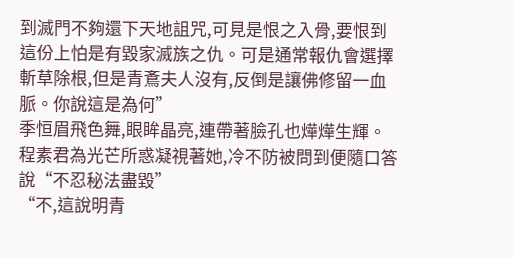到滅門不夠還下天地詛咒,可見是恨之入骨,要恨到這份上怕是有毀家滅族之仇。可是通常報仇會選擇斬草除根,但是青鴍夫人沒有,反倒是讓佛修留一血脈。你說這是為何”
季恒眉飛色舞,眼眸晶亮,連帶著臉孔也燁燁生輝。程素君為光芒所惑凝視著她,冷不防被問到便隨口答說“不忍秘法盡毀”
“不,這說明青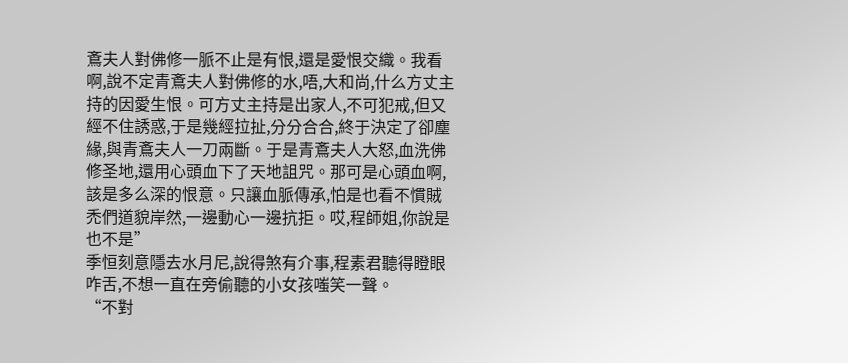鴍夫人對佛修一脈不止是有恨,還是愛恨交織。我看啊,說不定青鴍夫人對佛修的水,唔,大和尚,什么方丈主持的因愛生恨。可方丈主持是出家人,不可犯戒,但又經不住誘惑,于是幾經拉扯,分分合合,終于決定了卻塵緣,與青鴍夫人一刀兩斷。于是青鴍夫人大怒,血洗佛修圣地,還用心頭血下了天地詛咒。那可是心頭血啊,該是多么深的恨意。只讓血脈傳承,怕是也看不慣賊禿們道貌岸然,一邊動心一邊抗拒。哎,程師姐,你說是也不是”
季恒刻意隱去水月尼,說得煞有介事,程素君聽得瞪眼咋舌,不想一直在旁偷聽的小女孩嗤笑一聲。
“不對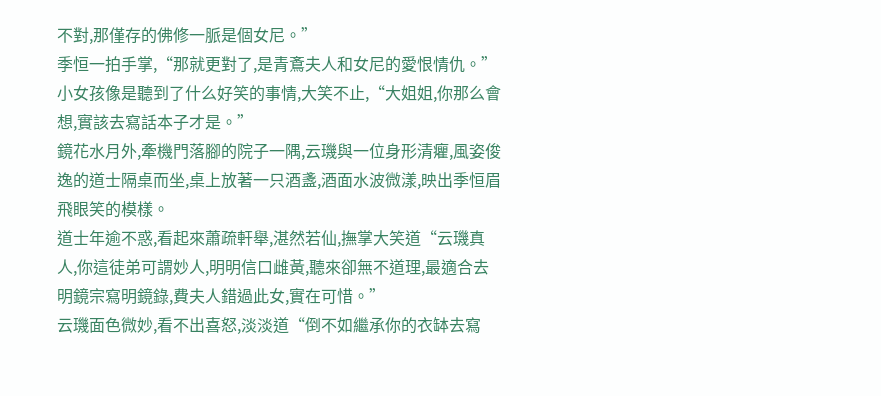不對,那僅存的佛修一脈是個女尼。”
季恒一拍手掌,“那就更對了,是青鴍夫人和女尼的愛恨情仇。”
小女孩像是聽到了什么好笑的事情,大笑不止,“大姐姐,你那么會想,實該去寫話本子才是。”
鏡花水月外,牽機門落腳的院子一隅,云璣與一位身形清癯,風姿俊逸的道士隔桌而坐,桌上放著一只酒盞,酒面水波微漾,映出季恒眉飛眼笑的模樣。
道士年逾不惑,看起來蕭疏軒舉,湛然若仙,撫掌大笑道“云璣真人,你這徒弟可謂妙人,明明信口雌黃,聽來卻無不道理,最適合去明鏡宗寫明鏡錄,費夫人錯過此女,實在可惜。”
云璣面色微妙,看不出喜怒,淡淡道“倒不如繼承你的衣缽去寫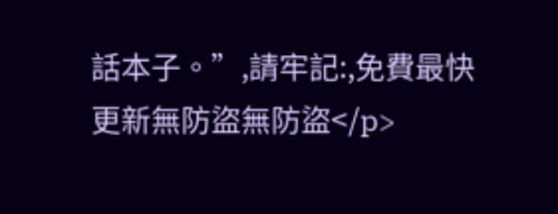話本子。”,請牢記:,免費最快更新無防盜無防盜</p>